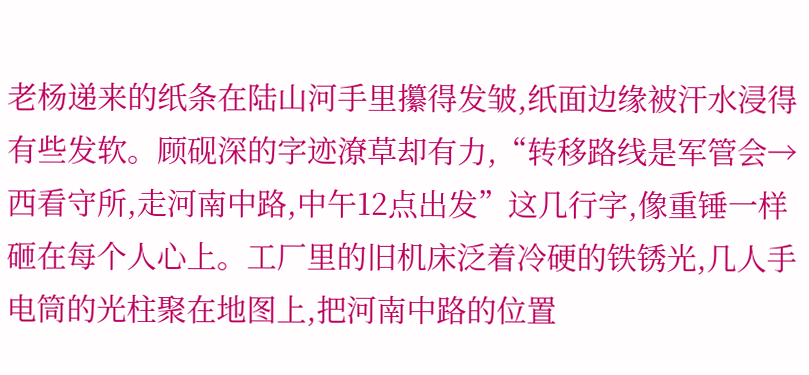老杨递来的纸条在陆山河手里攥得发皱,纸面边缘被汗水浸得有些发软。顾砚深的字迹潦草却有力,“转移路线是军管会→西看守所,走河南中路,中午12点出发”这几行字,像重锤一样砸在每个人心上。工厂里的旧机床泛着冷硬的铁锈光,几人手电筒的光柱聚在地图上,把河南中路的位置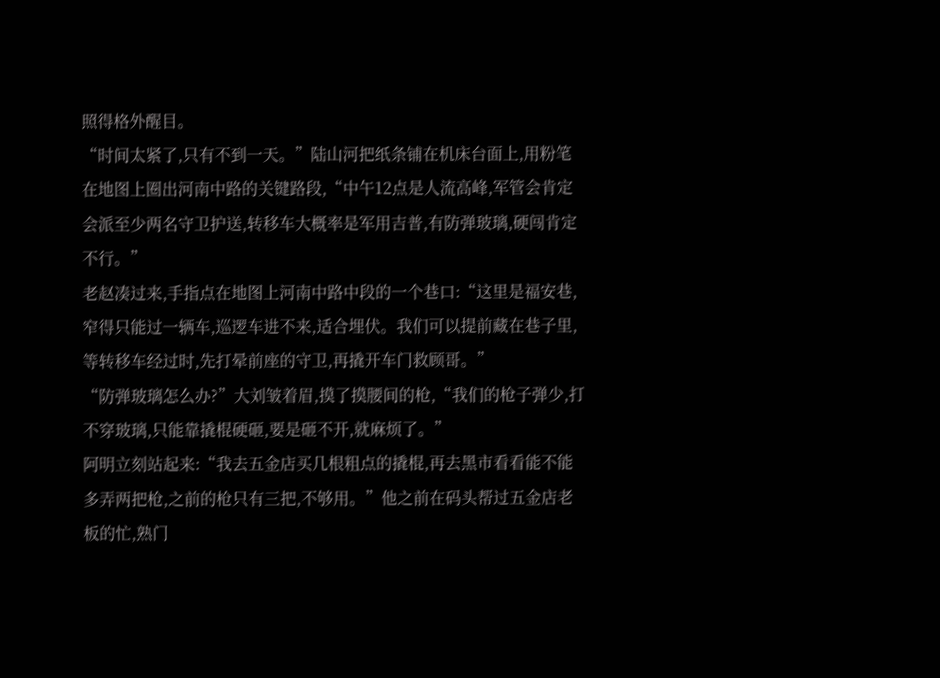照得格外醒目。
“时间太紧了,只有不到一天。”陆山河把纸条铺在机床台面上,用粉笔在地图上圈出河南中路的关键路段,“中午12点是人流高峰,军管会肯定会派至少两名守卫护送,转移车大概率是军用吉普,有防弹玻璃,硬闯肯定不行。”
老赵凑过来,手指点在地图上河南中路中段的一个巷口:“这里是福安巷,窄得只能过一辆车,巡逻车进不来,适合埋伏。我们可以提前藏在巷子里,等转移车经过时,先打晕前座的守卫,再撬开车门救顾哥。”
“防弹玻璃怎么办?”大刘皱着眉,摸了摸腰间的枪,“我们的枪子弹少,打不穿玻璃,只能靠撬棍硬砸,要是砸不开,就麻烦了。”
阿明立刻站起来:“我去五金店买几根粗点的撬棍,再去黑市看看能不能多弄两把枪,之前的枪只有三把,不够用。”他之前在码头帮过五金店老板的忙,熟门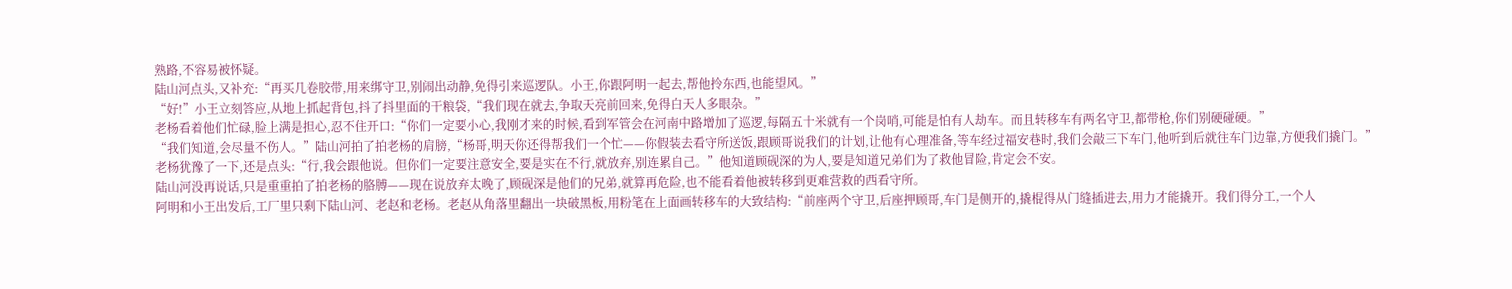熟路,不容易被怀疑。
陆山河点头,又补充:“再买几卷胶带,用来绑守卫,别闹出动静,免得引来巡逻队。小王,你跟阿明一起去,帮他拎东西,也能望风。”
“好!”小王立刻答应,从地上抓起背包,抖了抖里面的干粮袋,“我们现在就去,争取天亮前回来,免得白天人多眼杂。”
老杨看着他们忙碌,脸上满是担心,忍不住开口:“你们一定要小心,我刚才来的时候,看到军管会在河南中路增加了巡逻,每隔五十米就有一个岗哨,可能是怕有人劫车。而且转移车有两名守卫,都带枪,你们别硬碰硬。”
“我们知道,会尽量不伤人。”陆山河拍了拍老杨的肩膀,“杨哥,明天你还得帮我们一个忙——你假装去看守所送饭,跟顾哥说我们的计划,让他有心理准备,等车经过福安巷时,我们会敲三下车门,他听到后就往车门边靠,方便我们撬门。”
老杨犹豫了一下,还是点头:“行,我会跟他说。但你们一定要注意安全,要是实在不行,就放弃,别连累自己。”他知道顾砚深的为人,要是知道兄弟们为了救他冒险,肯定会不安。
陆山河没再说话,只是重重拍了拍老杨的胳膊——现在说放弃太晚了,顾砚深是他们的兄弟,就算再危险,也不能看着他被转移到更难营救的西看守所。
阿明和小王出发后,工厂里只剩下陆山河、老赵和老杨。老赵从角落里翻出一块破黑板,用粉笔在上面画转移车的大致结构:“前座两个守卫,后座押顾哥,车门是侧开的,撬棍得从门缝插进去,用力才能撬开。我们得分工,一个人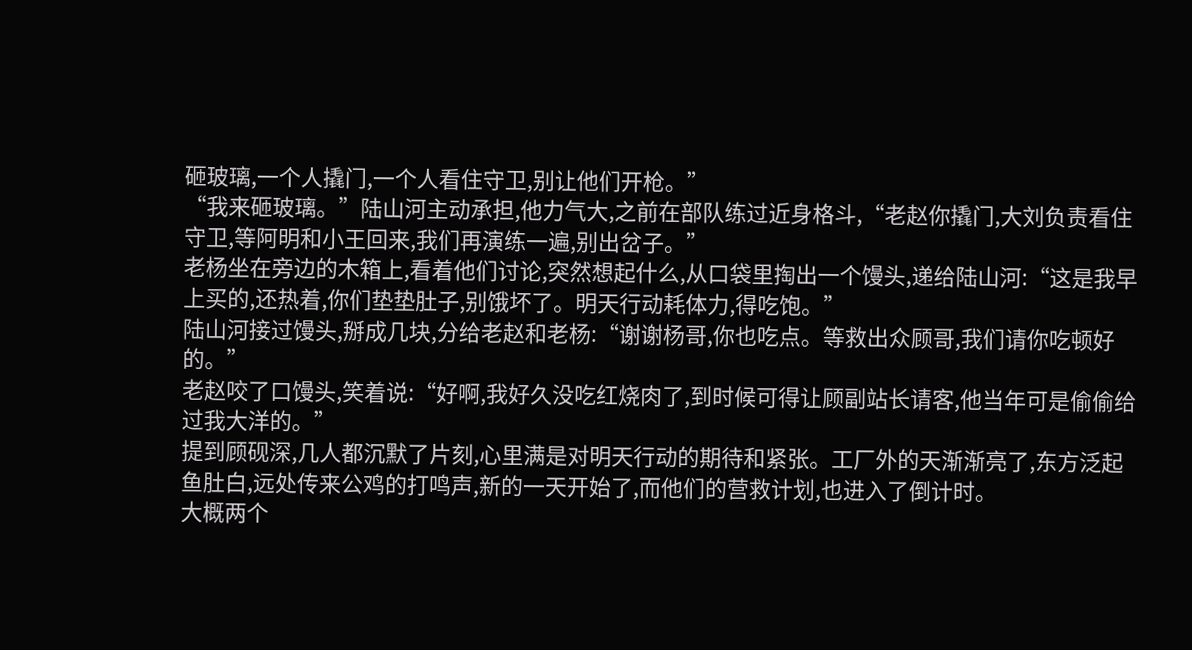砸玻璃,一个人撬门,一个人看住守卫,别让他们开枪。”
“我来砸玻璃。”陆山河主动承担,他力气大,之前在部队练过近身格斗,“老赵你撬门,大刘负责看住守卫,等阿明和小王回来,我们再演练一遍,别出岔子。”
老杨坐在旁边的木箱上,看着他们讨论,突然想起什么,从口袋里掏出一个馒头,递给陆山河:“这是我早上买的,还热着,你们垫垫肚子,别饿坏了。明天行动耗体力,得吃饱。”
陆山河接过馒头,掰成几块,分给老赵和老杨:“谢谢杨哥,你也吃点。等救出众顾哥,我们请你吃顿好的。”
老赵咬了口馒头,笑着说:“好啊,我好久没吃红烧肉了,到时候可得让顾副站长请客,他当年可是偷偷给过我大洋的。”
提到顾砚深,几人都沉默了片刻,心里满是对明天行动的期待和紧张。工厂外的天渐渐亮了,东方泛起鱼肚白,远处传来公鸡的打鸣声,新的一天开始了,而他们的营救计划,也进入了倒计时。
大概两个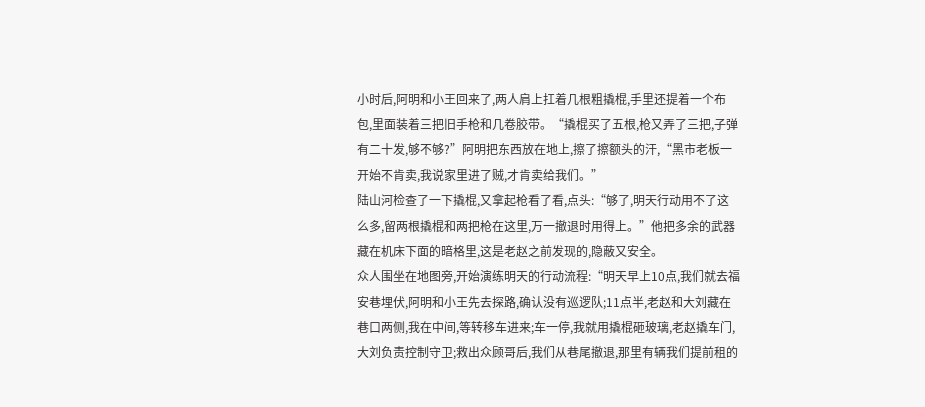小时后,阿明和小王回来了,两人肩上扛着几根粗撬棍,手里还提着一个布包,里面装着三把旧手枪和几卷胶带。“撬棍买了五根,枪又弄了三把,子弹有二十发,够不够?”阿明把东西放在地上,擦了擦额头的汗,“黑市老板一开始不肯卖,我说家里进了贼,才肯卖给我们。”
陆山河检查了一下撬棍,又拿起枪看了看,点头:“够了,明天行动用不了这么多,留两根撬棍和两把枪在这里,万一撤退时用得上。”他把多余的武器藏在机床下面的暗格里,这是老赵之前发现的,隐蔽又安全。
众人围坐在地图旁,开始演练明天的行动流程:“明天早上10点,我们就去福安巷埋伏,阿明和小王先去探路,确认没有巡逻队;11点半,老赵和大刘藏在巷口两侧,我在中间,等转移车进来;车一停,我就用撬棍砸玻璃,老赵撬车门,大刘负责控制守卫;救出众顾哥后,我们从巷尾撤退,那里有辆我们提前租的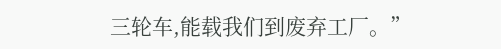三轮车,能载我们到废弃工厂。”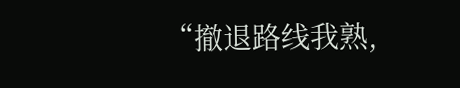“撤退路线我熟,